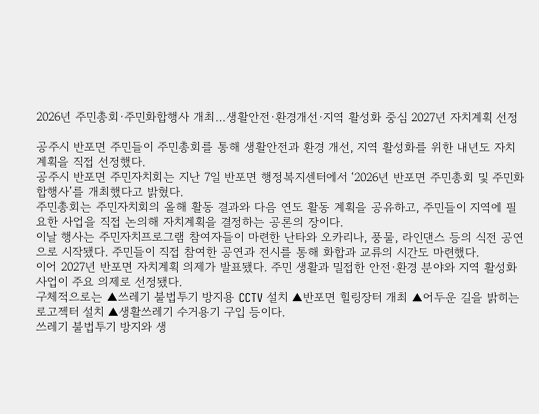2026년 주민총회·주민화합행사 개최…생활안전·환경개선·지역 활성화 중심 2027년 자치계획 선정

공주시 반포면 주민들이 주민총회를 통해 생활안전과 환경 개선, 지역 활성화를 위한 내년도 자치계획을 직접 선정했다.
공주시 반포면 주민자치회는 지난 7일 반포면 행정복지센터에서 ‘2026년 반포면 주민총회 및 주민화합행사’를 개최했다고 밝혔다.
주민총회는 주민자치회의 올해 활동 결과와 다음 연도 활동 계획을 공유하고, 주민들이 지역에 필요한 사업을 직접 논의해 자치계획을 결정하는 공론의 장이다.
이날 행사는 주민자치프로그램 참여자들이 마련한 난타와 오카리나, 풍물, 라인댄스 등의 식전 공연으로 시작됐다. 주민들이 직접 참여한 공연과 전시를 통해 화합과 교류의 시간도 마련했다.
이어 2027년 반포면 자치계획 의제가 발표됐다. 주민 생활과 밀접한 안전·환경 분야와 지역 활성화 사업이 주요 의제로 선정됐다.
구체적으로는 ▲쓰레기 불법투기 방지용 CCTV 설치 ▲반포면 힐링장터 개최 ▲어두운 길을 밝히는 로고젝터 설치 ▲생활쓰레기 수거용기 구입 등이다.
쓰레기 불법투기 방지와 생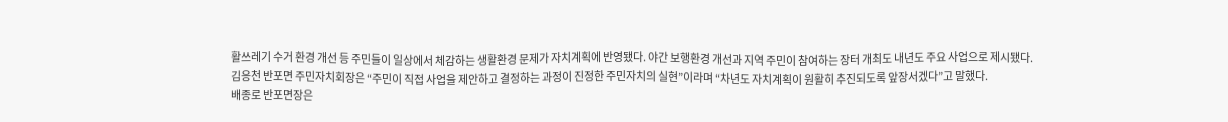활쓰레기 수거 환경 개선 등 주민들이 일상에서 체감하는 생활환경 문제가 자치계획에 반영됐다. 야간 보행환경 개선과 지역 주민이 참여하는 장터 개최도 내년도 주요 사업으로 제시됐다.
김응천 반포면 주민자치회장은 “주민이 직접 사업을 제안하고 결정하는 과정이 진정한 주민자치의 실현”이라며 “차년도 자치계획이 원활히 추진되도록 앞장서겠다”고 말했다.
배종로 반포면장은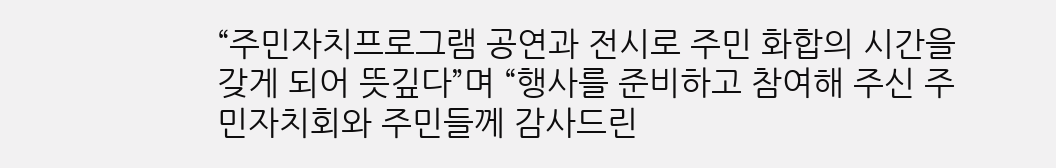“주민자치프로그램 공연과 전시로 주민 화합의 시간을 갖게 되어 뜻깊다”며 “행사를 준비하고 참여해 주신 주민자치회와 주민들께 감사드린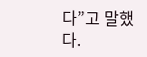다”고 말했다.